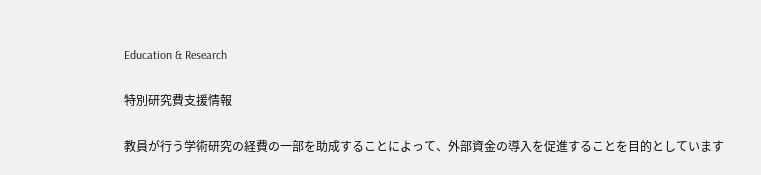Education & Research

特別研究費支援情報

教員が行う学術研究の経費の一部を助成することによって、外部資金の導入を促進することを目的としています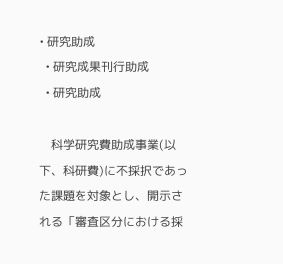• 研究助成
  • 研究成果刊行助成
  • 研究助成

    科学研究費助成事業(以下、科研費)に不採択であった課題を対象とし、開示される「審査区分における採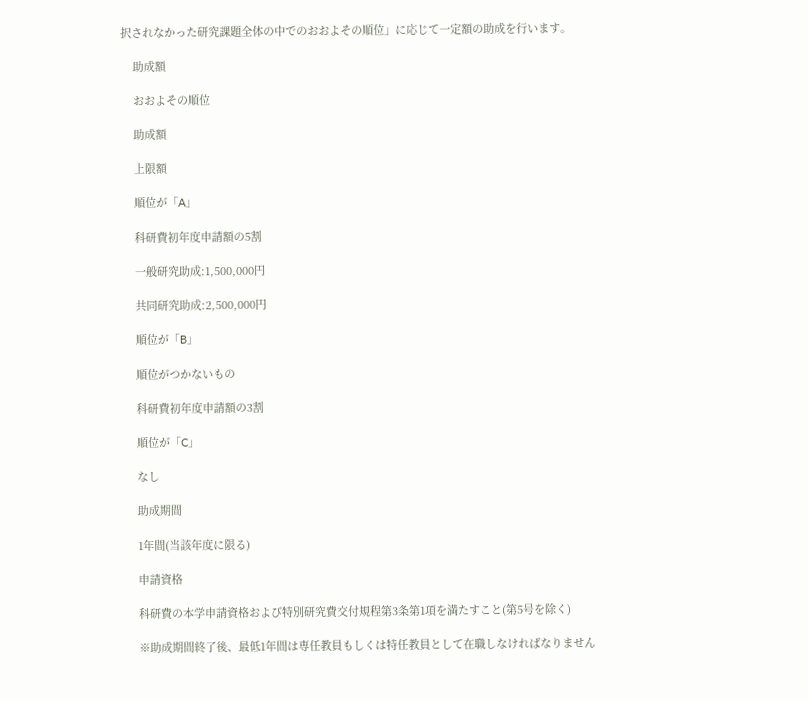択されなかった研究課題全体の中でのおおよその順位」に応じて一定額の助成を行います。

    助成額

    おおよその順位

    助成額

    上限額

    順位が「A」

    科研費初年度申請額の5割

    一般研究助成:1,500,000円

    共同研究助成:2,500,000円

    順位が「B」

    順位がつかないもの

    科研費初年度申請額の3割

    順位が「C」

    なし

    助成期間

    1年間(当該年度に限る)

    申請資格

    科研費の本学申請資格および特別研究費交付規程第3条第1項を満たすこと(第5号を除く)

    ※助成期間終了後、最低1年間は専任教員もしくは特任教員として在職しなければなりません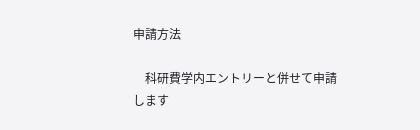申請方法

    科研費学内エントリーと併せて申請します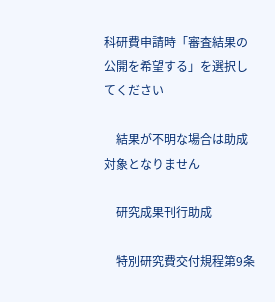科研費申請時「審査結果の公開を希望する」を選択してください

    結果が不明な場合は助成対象となりません

    研究成果刊行助成

    特別研究費交付規程第9条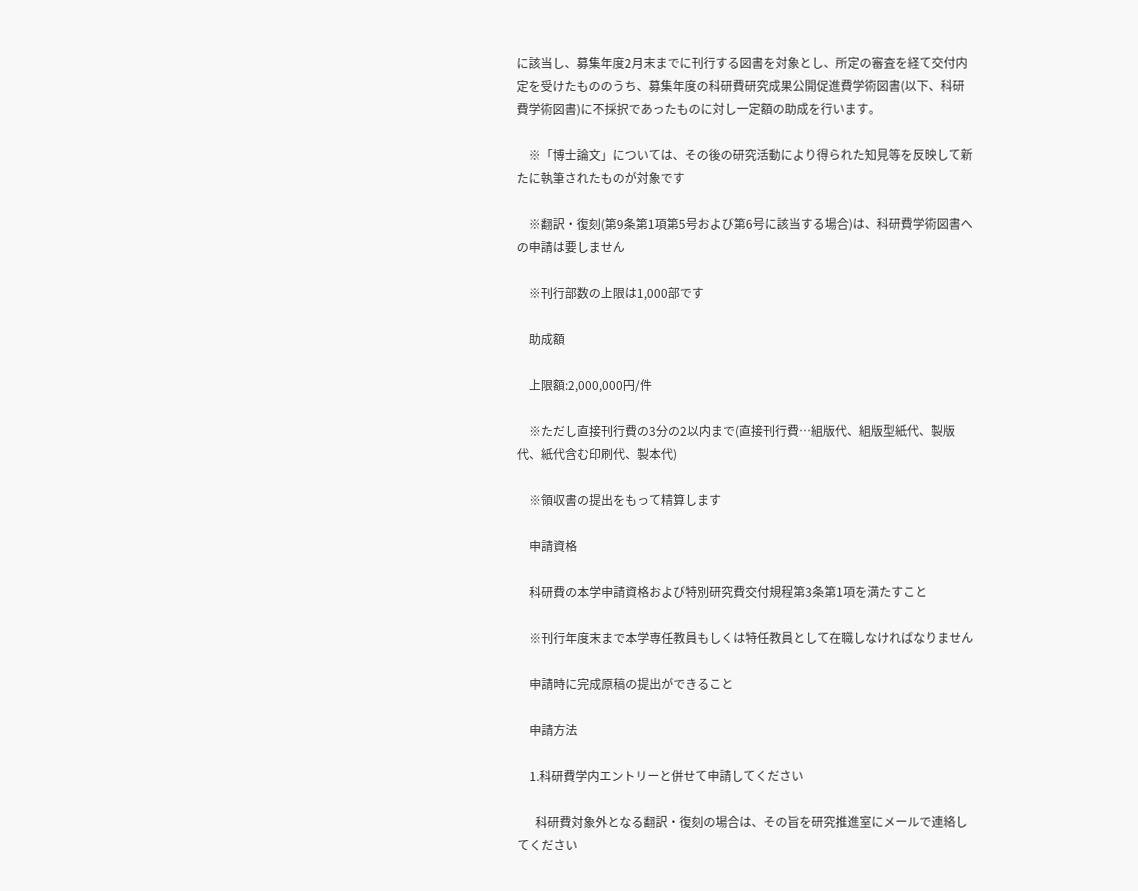に該当し、募集年度2月末までに刊行する図書を対象とし、所定の審査を経て交付内定を受けたもののうち、募集年度の科研費研究成果公開促進費学術図書(以下、科研費学術図書)に不採択であったものに対し一定額の助成を行います。

    ※「博士論文」については、その後の研究活動により得られた知見等を反映して新たに執筆されたものが対象です

    ※翻訳・復刻(第9条第1項第5号および第6号に該当する場合)は、科研費学術図書への申請は要しません

    ※刊行部数の上限は1,000部です

    助成額

    上限額:2,000,000円/件

    ※ただし直接刊行費の3分の2以内まで(直接刊行費…組版代、組版型紙代、製版代、紙代含む印刷代、製本代)

    ※領収書の提出をもって精算します

    申請資格

    科研費の本学申請資格および特別研究費交付規程第3条第1項を満たすこと

    ※刊行年度末まで本学専任教員もしくは特任教員として在職しなければなりません

    申請時に完成原稿の提出ができること

    申請方法

    1.科研費学内エントリーと併せて申請してください

      科研費対象外となる翻訳・復刻の場合は、その旨を研究推進室にメールで連絡してください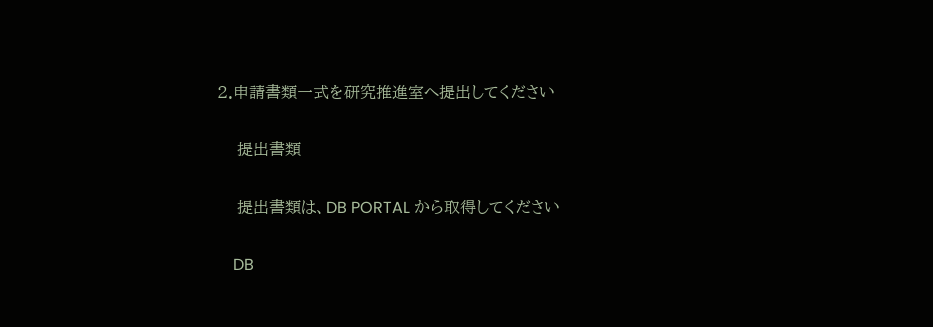2.申請書類一式を研究推進室へ提出してください

    提出書類

    提出書類は、DB PORTAL から取得してください

    DB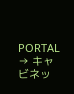PORTAL → キャビネッ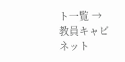ト一覧 → 教員キャビネット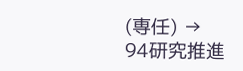(専任) → 94研究推進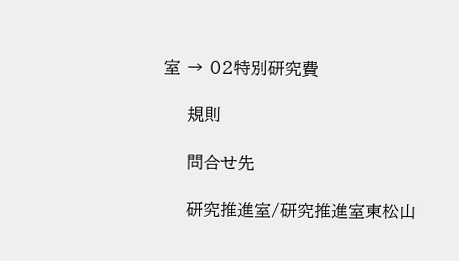室 → 02特別研究費

    規則

    問合せ先

    研究推進室/研究推進室東松山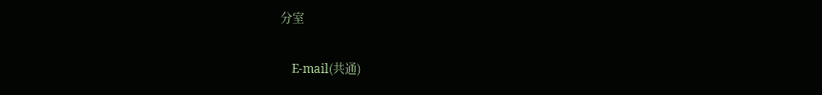分室

    E-mail(共通)